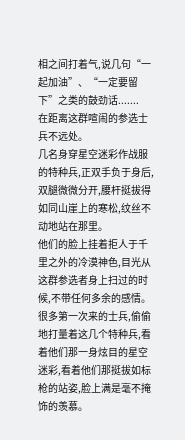相之间打着气,说几句“一起加油”、“一定要留下”之类的鼓劲话.......
在距离这群喧闹的参选士兵不远处。
几名身穿星空迷彩作战服的特种兵,正双手负于身后,双腿微微分开,腰杆挺拔得如同山崖上的寒松,纹丝不动地站在那里。
他们的脸上挂着拒人于千里之外的冷漠神色,目光从这群参选者身上扫过的时候,不带任何多余的感情。
很多第一次来的士兵,偷偷地打量着这几个特种兵,看着他们那一身炫目的星空迷彩,看着他们那挺拔如标枪的站姿,脸上满是毫不掩饰的羡慕。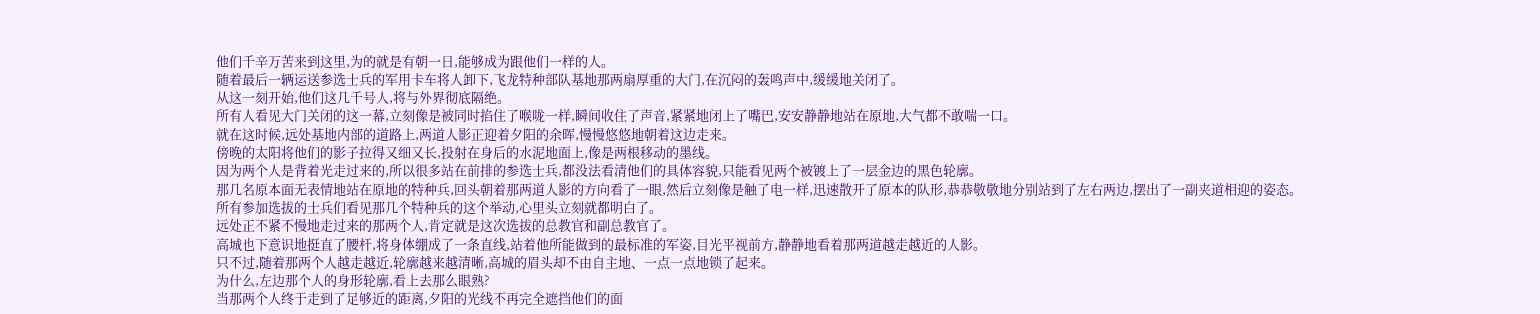他们千辛万苦来到这里,为的就是有朝一日,能够成为跟他们一样的人。
随着最后一辆运送参选士兵的军用卡车将人卸下,飞龙特种部队基地那两扇厚重的大门,在沉闷的轰鸣声中,缓缓地关闭了。
从这一刻开始,他们这几千号人,将与外界彻底隔绝。
所有人看见大门关闭的这一幕,立刻像是被同时掐住了喉咙一样,瞬间收住了声音,紧紧地闭上了嘴巴,安安静静地站在原地,大气都不敢喘一口。
就在这时候,远处基地内部的道路上,两道人影正迎着夕阳的余晖,慢慢悠悠地朝着这边走来。
傍晚的太阳将他们的影子拉得又细又长,投射在身后的水泥地面上,像是两根移动的墨线。
因为两个人是背着光走过来的,所以很多站在前排的参选士兵,都没法看清他们的具体容貌,只能看见两个被镀上了一层金边的黑色轮廓。
那几名原本面无表情地站在原地的特种兵,回头朝着那两道人影的方向看了一眼,然后立刻像是触了电一样,迅速散开了原本的队形,恭恭敬敬地分别站到了左右两边,摆出了一副夹道相迎的姿态。
所有参加选拔的士兵们看见那几个特种兵的这个举动,心里头立刻就都明白了。
远处正不紧不慢地走过来的那两个人,肯定就是这次选拔的总教官和副总教官了。
高城也下意识地挺直了腰杆,将身体绷成了一条直线,站着他所能做到的最标准的军姿,目光平视前方,静静地看着那两道越走越近的人影。
只不过,随着那两个人越走越近,轮廓越来越清晰,高城的眉头却不由自主地、一点一点地锁了起来。
为什么,左边那个人的身形轮廓,看上去那么眼熟?
当那两个人终于走到了足够近的距离,夕阳的光线不再完全遮挡他们的面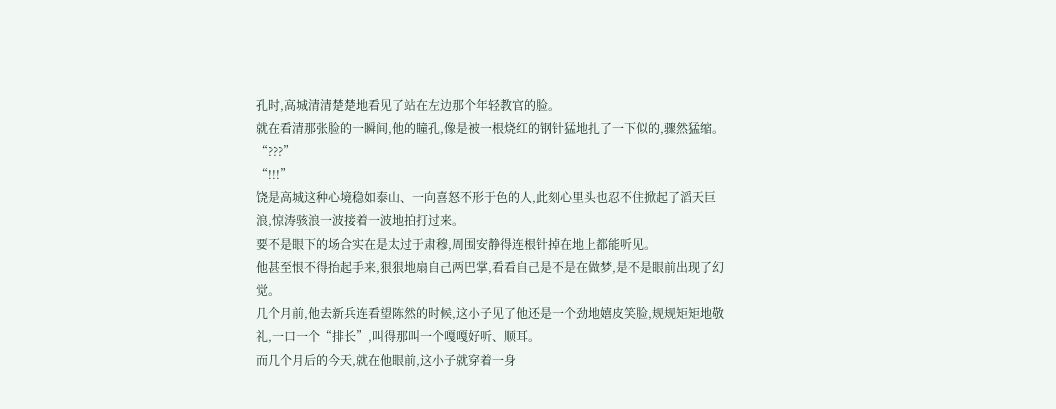孔时,高城清清楚楚地看见了站在左边那个年轻教官的脸。
就在看清那张脸的一瞬间,他的瞳孔,像是被一根烧红的钢针猛地扎了一下似的,骤然猛缩。
“???”
“!!!”
饶是高城这种心境稳如泰山、一向喜怒不形于色的人,此刻心里头也忍不住掀起了滔天巨浪,惊涛骇浪一波接着一波地拍打过来。
要不是眼下的场合实在是太过于肃穆,周围安静得连根针掉在地上都能听见。
他甚至恨不得抬起手来,狠狠地扇自己两巴掌,看看自己是不是在做梦,是不是眼前出现了幻觉。
几个月前,他去新兵连看望陈然的时候,这小子见了他还是一个劲地嬉皮笑脸,规规矩矩地敬礼,一口一个“排长”,叫得那叫一个嘎嘎好听、顺耳。
而几个月后的今天,就在他眼前,这小子就穿着一身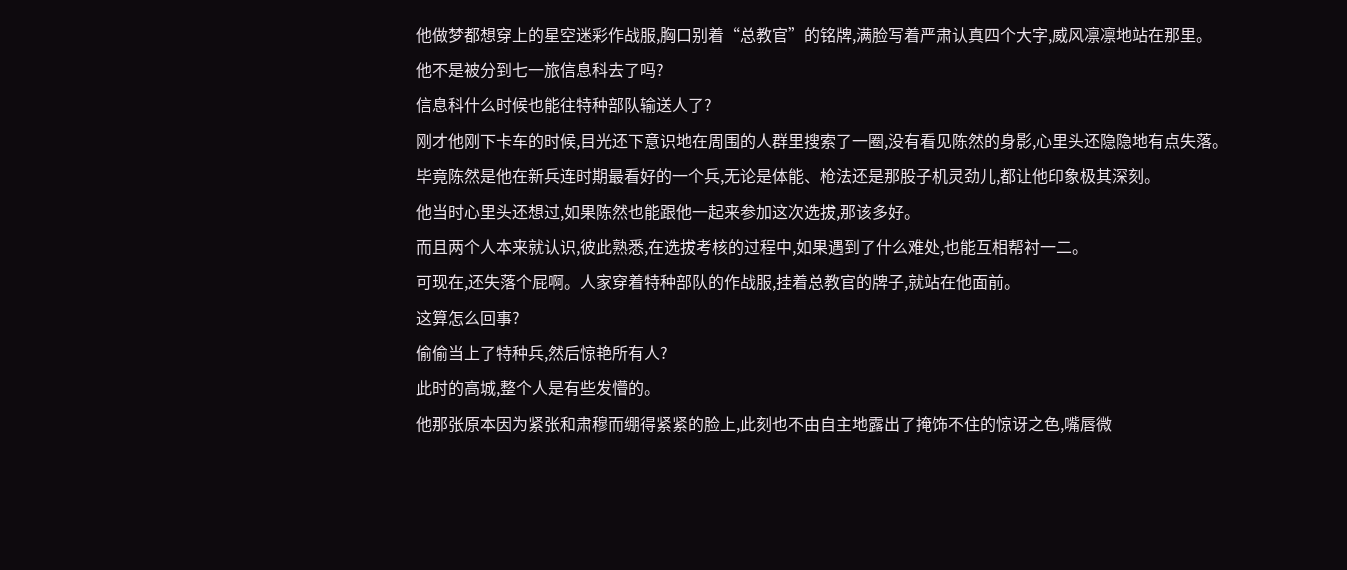他做梦都想穿上的星空迷彩作战服,胸口别着“总教官”的铭牌,满脸写着严肃认真四个大字,威风凛凛地站在那里。
他不是被分到七一旅信息科去了吗?
信息科什么时候也能往特种部队输送人了?
刚才他刚下卡车的时候,目光还下意识地在周围的人群里搜索了一圈,没有看见陈然的身影,心里头还隐隐地有点失落。
毕竟陈然是他在新兵连时期最看好的一个兵,无论是体能、枪法还是那股子机灵劲儿,都让他印象极其深刻。
他当时心里头还想过,如果陈然也能跟他一起来参加这次选拔,那该多好。
而且两个人本来就认识,彼此熟悉,在选拔考核的过程中,如果遇到了什么难处,也能互相帮衬一二。
可现在,还失落个屁啊。人家穿着特种部队的作战服,挂着总教官的牌子,就站在他面前。
这算怎么回事?
偷偷当上了特种兵,然后惊艳所有人?
此时的高城,整个人是有些发懵的。
他那张原本因为紧张和肃穆而绷得紧紧的脸上,此刻也不由自主地露出了掩饰不住的惊讶之色,嘴唇微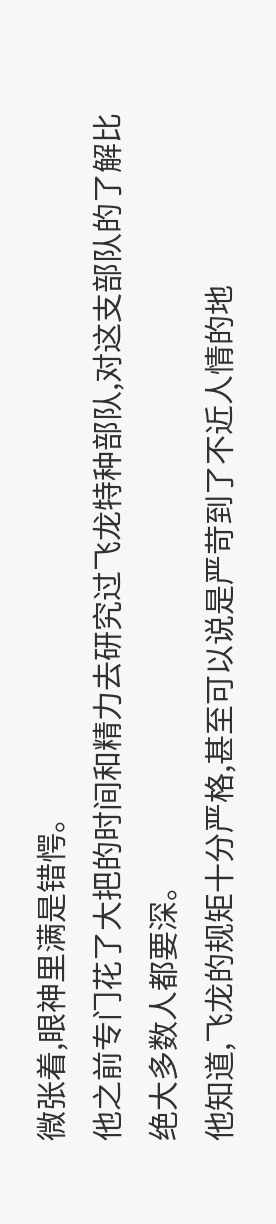微张着,眼神里满是错愕。
他之前专门花了大把的时间和精力去研究过飞龙特种部队,对这支部队的了解比绝大多数人都要深。
他知道,飞龙的规矩十分严格,甚至可以说是严苛到了不近人情的地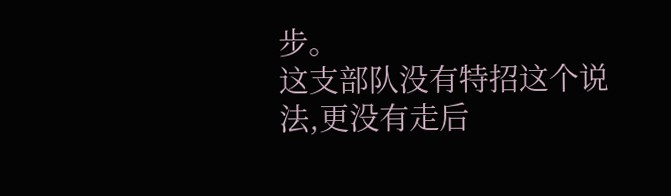步。
这支部队没有特招这个说法,更没有走后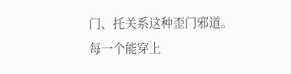门、托关系这种歪门邪道。
每一个能穿上